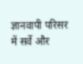ज्ञानवापी परिसर में सर्वे और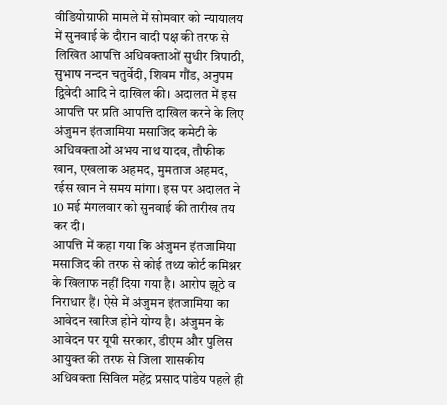वीडियोग्राफी मामले में सोमवार को न्यायालय में सुनवाई के दौरान वादी पक्ष की तरफ से लिखित आपत्ति अधिवक्ताओं सुधीर त्रिपाठी, सुभाष नन्दन चतुर्वेदी, शिवम गौंड, अनुपम द्विवेदी आदि ने दाखिल की। अदालत में इस आपत्ति पर प्रति आपत्ति दाखिल करने के लिए अंजुमन इंतजामिया मसाजिद कमेटी के अधिवक्ताओं अभय नाथ यादव, तौफीक खान, एखलाक अहमद, मुमताज अहमद, रईस खान ने समय मांगा। इस पर अदालत ने 10 मई मंगलवार को सुनवाई की तारीख तय कर दी।
आपत्ति में कहा गया कि अंजुमन इंतजामिया मसाजिद की तरफ से कोई तथ्य कोर्ट कमिश्नर के खिलाफ नहीं दिया गया है। आरोप झूठे व निराधार हैं। ऐसे में अंजुमन इंतजामिया का आवेदन खारिज होने योग्य है। अंजुमन के आवेदन पर यूपी सरकार, डीएम और पुलिस आयुक्त की तरफ से जिला शासकीय अधिवक्ता सिविल महेंद्र प्रसाद पांडेय पहले ही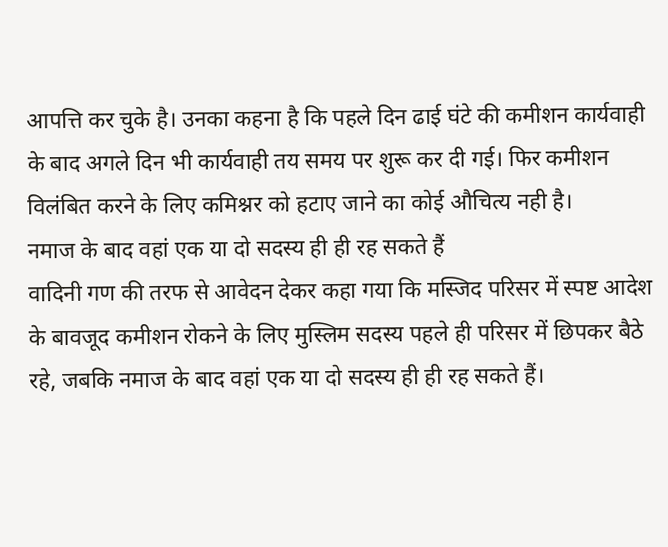आपत्ति कर चुके है। उनका कहना है कि पहले दिन ढाई घंटे की कमीशन कार्यवाही के बाद अगले दिन भी कार्यवाही तय समय पर शुरू कर दी गई। फिर कमीशन विलंबित करने के लिए कमिश्नर को हटाए जाने का कोई औचित्य नही है।
नमाज के बाद वहां एक या दो सदस्य ही ही रह सकते हैं
वादिनी गण की तरफ से आवेदन देकर कहा गया कि मस्जिद परिसर में स्पष्ट आदेश के बावजूद कमीशन रोकने के लिए मुस्लिम सदस्य पहले ही परिसर में छिपकर बैठे रहे, जबकि नमाज के बाद वहां एक या दो सदस्य ही ही रह सकते हैं।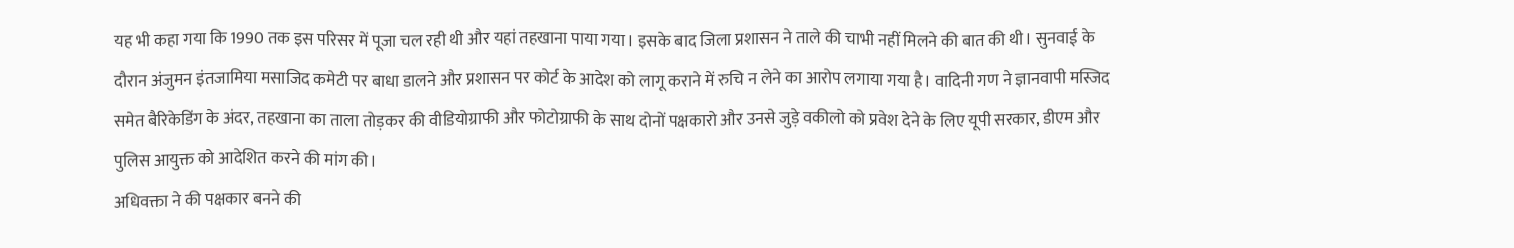यह भी कहा गया कि 1990 तक इस परिसर में पूजा चल रही थी और यहां तहखाना पाया गया। इसके बाद जिला प्रशासन ने ताले की चाभी नहीं मिलने की बात की थी। सुनवाई के दौरान अंजुमन इंतजामिया मसाजिद कमेटी पर बाधा डालने और प्रशासन पर कोर्ट के आदेश को लागू कराने में रुचि न लेने का आरोप लगाया गया है। वादिनी गण ने ज्ञानवापी मस्जिद समेत बैरिकेडिंग के अंदर, तहखाना का ताला तोड़कर की वीडियोग्राफी और फोटोग्राफी के साथ दोनों पक्षकारो और उनसे जुड़े वकीलो को प्रवेश देने के लिए यूपी सरकार, डीएम और पुलिस आयुक्त को आदेशित करने की मांग की।
अधिवक्ता ने की पक्षकार बनने की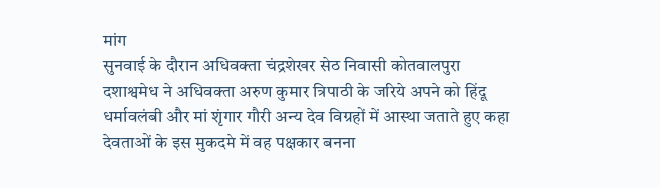मांग
सुनवाई के दौरान अधिवक्ता चंद्रशेखर सेठ निवासी कोतवालपुरा दशाश्वमेध ने अधिवक्ता अरुण कुमार त्रिपाठी के जरिये अपने को हिंदू धर्मावलंबी और मां शृंगार गौरी अन्य देव विग्रहों में आस्था जताते हुए कहा देवताओं के इस मुकदमे में वह पक्षकार बनना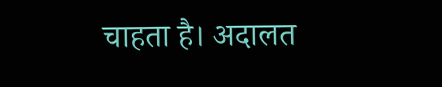चाहता है। अदालत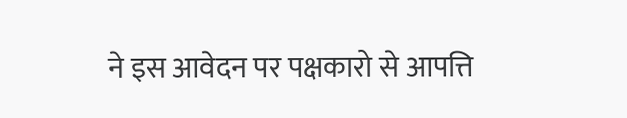ने इस आवेदन पर पक्षकारो से आपत्ति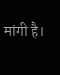मांगी है।